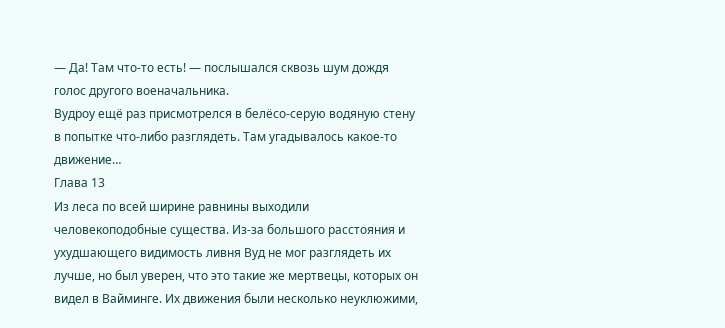— Да! Там что-то есть! — послышался сквозь шум дождя голос другого военачальника.
Вудроу ещё раз присмотрелся в белёсо-серую водяную стену в попытке что-либо разглядеть. Там угадывалось какое-то движение…
Глава 13
Из леса по всей ширине равнины выходили человекоподобные существа. Из-за большого расстояния и ухудшающего видимость ливня Вуд не мог разглядеть их лучше, но был уверен, что это такие же мертвецы, которых он видел в Вайминге. Их движения были несколько неуклюжими,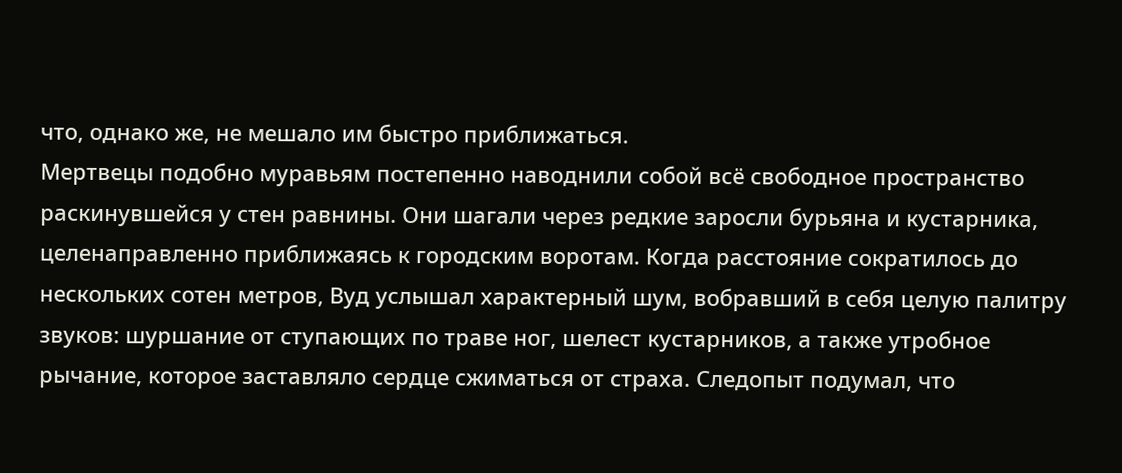что, однако же, не мешало им быстро приближаться.
Мертвецы подобно муравьям постепенно наводнили собой всё свободное пространство раскинувшейся у стен равнины. Они шагали через редкие заросли бурьяна и кустарника, целенаправленно приближаясь к городским воротам. Когда расстояние сократилось до нескольких сотен метров, Вуд услышал характерный шум, вобравший в себя целую палитру звуков: шуршание от ступающих по траве ног, шелест кустарников, а также утробное рычание, которое заставляло сердце сжиматься от страха. Следопыт подумал, что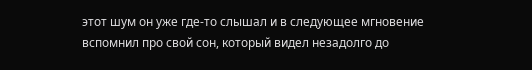этот шум он уже где-то слышал и в следующее мгновение вспомнил про свой сон, который видел незадолго до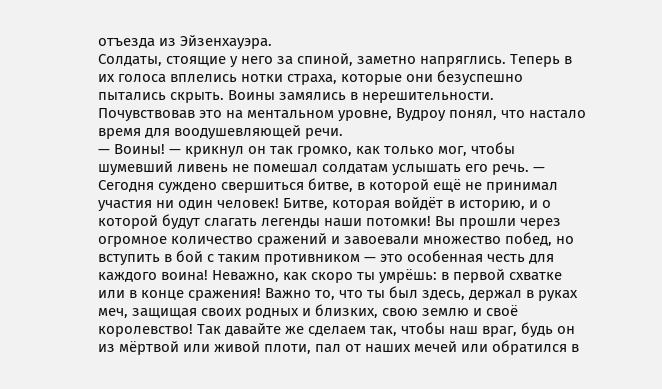отъезда из Эйзенхауэра.
Солдаты, стоящие у него за спиной, заметно напряглись. Теперь в их голоса вплелись нотки страха, которые они безуспешно пытались скрыть. Воины замялись в нерешительности.
Почувствовав это на ментальном уровне, Вудроу понял, что настало время для воодушевляющей речи.
— Воины! — крикнул он так громко, как только мог, чтобы шумевший ливень не помешал солдатам услышать его речь. — Сегодня суждено свершиться битве, в которой ещё не принимал участия ни один человек! Битве, которая войдёт в историю, и о которой будут слагать легенды наши потомки! Вы прошли через огромное количество сражений и завоевали множество побед, но вступить в бой с таким противником — это особенная честь для каждого воина! Неважно, как скоро ты умрёшь: в первой схватке или в конце сражения! Важно то, что ты был здесь, держал в руках меч, защищая своих родных и близких, свою землю и своё королевство! Так давайте же сделаем так, чтобы наш враг, будь он из мёртвой или живой плоти, пал от наших мечей или обратился в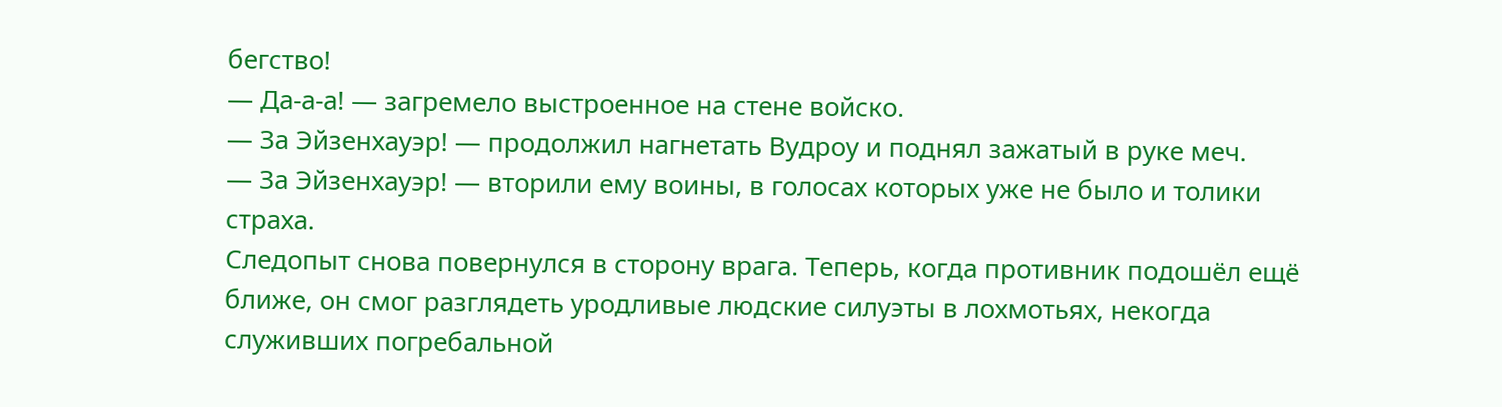бегство!
— Да-а-а! — загремело выстроенное на стене войско.
— За Эйзенхауэр! — продолжил нагнетать Вудроу и поднял зажатый в руке меч.
— За Эйзенхауэр! — вторили ему воины, в голосах которых уже не было и толики страха.
Следопыт снова повернулся в сторону врага. Теперь, когда противник подошёл ещё ближе, он смог разглядеть уродливые людские силуэты в лохмотьях, некогда служивших погребальной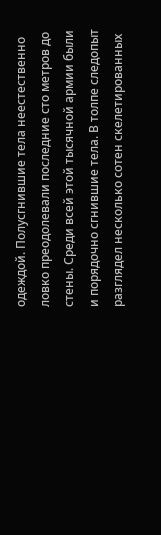одеждой. Полусгнившие тела неестественно ловко преодолевали последние сто метров до стены. Среди всей этой тысячной армии были и порядочно сгнившие тела. В толпе следопыт разглядел несколько сотен скелетированных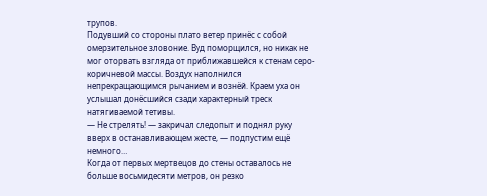трупов.
Подувший со стороны плато ветер принёс с собой омерзительное зловоние. Вуд поморщился, но никак не мог оторвать взгляда от приближавшейся к стенам серо-коричневой массы. Воздух наполнился непрекращающимся рычанием и вознёй. Краем уха он услышал донёсшийся сзади характерный треск натягиваемой тетивы.
— Не стрелять! — закричал следопыт и поднял руку вверх в останавливающем жесте, — подпустим ещё немного…
Когда от первых мертвецов до стены оставалось не больше восьмидесяти метров, он резко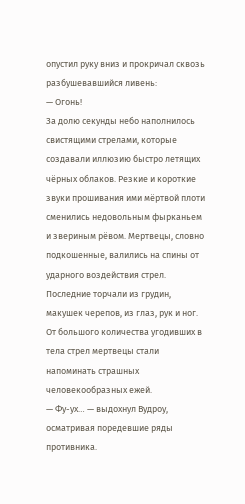опустил руку вниз и прокричал сквозь разбушевавшийся ливень:
— Огонь!
За долю секунды небо наполнилось свистящими стрелами, которые создавали иллюзию быстро летящих чёрных облаков. Резкие и короткие звуки прошивания ими мёртвой плоти сменились недовольным фырканьем и звериным рёвом. Мертвецы, словно подкошенные, валились на спины от ударного воздействия стрел. Последние торчали из грудин, макушек черепов, из глаз, рук и ног. От большого количества угодивших в тела стрел мертвецы стали напоминать страшных человекообразных ежей.
— Фу-ух… — выдохнул Вудроу, осматривая поредевшие ряды противника.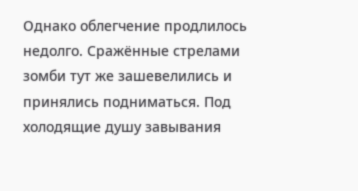Однако облегчение продлилось недолго. Сражённые стрелами зомби тут же зашевелились и принялись подниматься. Под холодящие душу завывания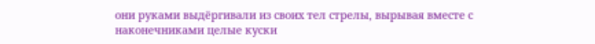они руками выдёргивали из своих тел стрелы, вырывая вместе с наконечниками целые куски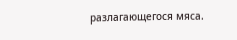разлагающегося мяса.